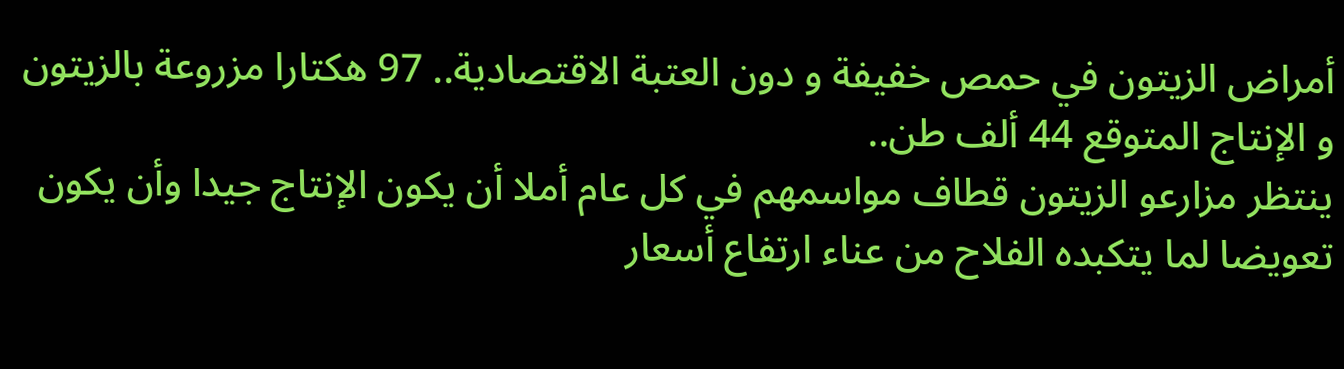أمراض الزيتون في حمص خفيفة و دون العتبة الاقتصادية.. 97 هكتارا مزروعة بالزيتون و الإنتاج المتوقع 44 ألف طن..
ينتظر مزارعو الزيتون قطاف مواسمهم في كل عام أملا أن يكون الإنتاج جيدا وأن يكون تعويضا لما يتكبده الفلاح من عناء ارتفاع أسعار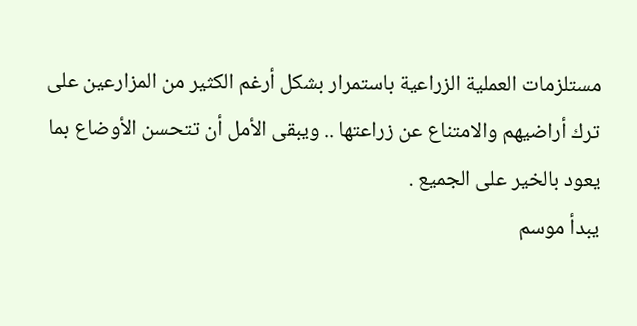مستلزمات العملية الزراعية باستمرار بشكل أرغم الكثير من المزارعين على ترك أراضيهم والامتناع عن زراعتها .. ويبقى الأمل أن تتحسن الأوضاع بما يعود بالخير على الجميع .
يبدأ موسم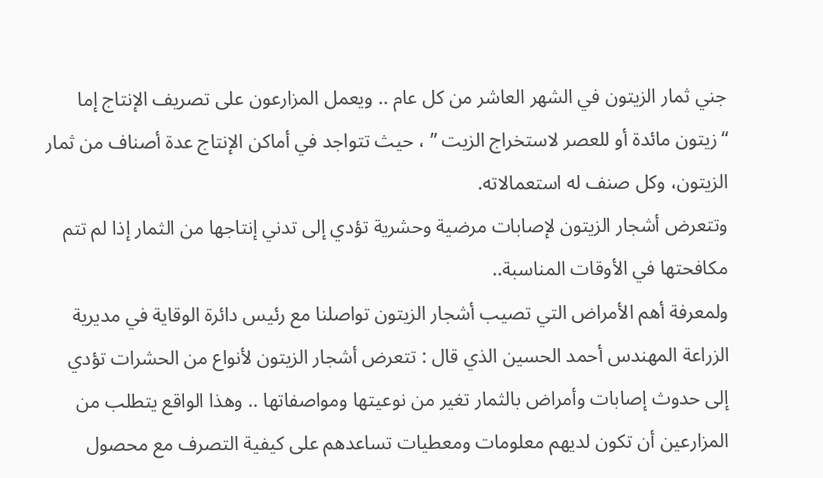جني ثمار الزيتون في الشهر العاشر من كل عام .. ويعمل المزارعون على تصريف الإنتاج إما “زيتون مائدة أو للعصر لاستخراج الزيت ” ، حيث تتواجد في أماكن الإنتاج عدة أصناف من ثمار الزيتون، وكل صنف له استعمالاته.
وتتعرض أشجار الزيتون لإصابات مرضية وحشرية تؤدي إلى تدني إنتاجها من الثمار إذا لم تتم مكافحتها في الأوقات المناسبة..
ولمعرفة أهم الأمراض التي تصيب أشجار الزيتون تواصلنا مع رئيس دائرة الوقاية في مديرية الزراعة المهندس أحمد الحسين الذي قال : تتعرض أشجار الزيتون لأنواع من الحشرات تؤدي إلى حدوث إصابات وأمراض بالثمار تغير من نوعيتها ومواصفاتها .. وهذا الواقع يتطلب من المزارعين أن تكون لديهم معلومات ومعطيات تساعدهم على كيفية التصرف مع محصول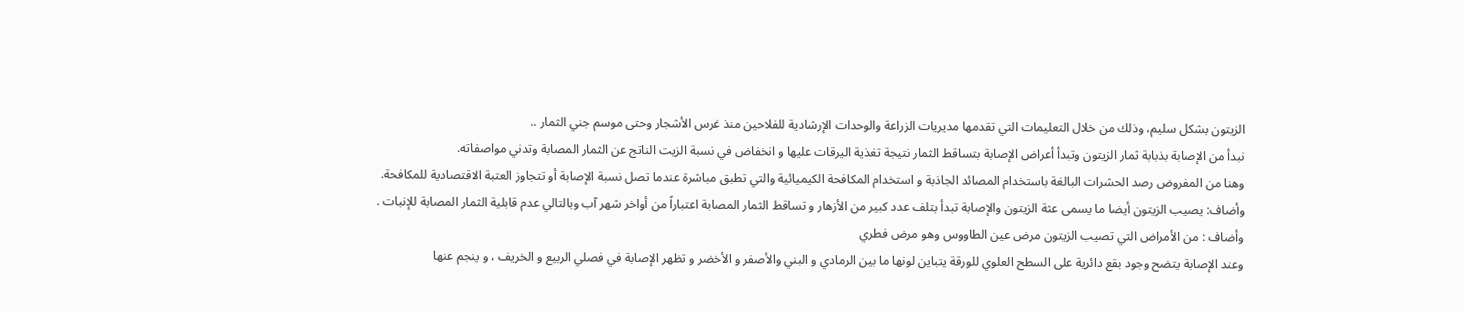الزيتون بشكل سليم، وذلك من خلال التعليمات التي تقدمها مديريات الزراعة والوحدات الإرشادية للفلاحين منذ غرس الأشجار وحتى موسم جني الثمار ..
نبدأ من الإصابة بذبابة ثمار الزيتون وتبدأ أعراض الإصابة بتساقط الثمار نتيجة تغذية اليرقات عليها و انخفاض في نسبة الزيت الناتج عن الثمار المصابة وتدني مواصفاته.
وهنا من المفروض رصد الحشرات البالغة باستخدام المصائد الجاذبة و استخدام المكافحة الكيميائية والتي تطبق مباشرة عندما تصل نسبة الإصابة أو تتجاوز العتبة الاقتصادية للمكافحة.
وأضاف: يصيب الزيتون أيضا ما يسمى عثة الزيتون والإصابة تبدأ بتلف عدد كبير من الأزهار و تساقط الثمار المصابة اعتباراً من أواخر شهر آب وبالتالي عدم قابلية الثمار المصابة للإنبات .
وأضاف : من الأمراض التي تصيب الزيتون مرض عين الطاووس وهو مرض فطري
وعند الإصابة يتضح وجود بقع دائرية على السطح العلوي للورقة يتباين لونها ما بين الرمادي و البني والأصفر و الأخضر و تظهر الإصابة في فصلي الربيع و الخريف ، و ينجم عنها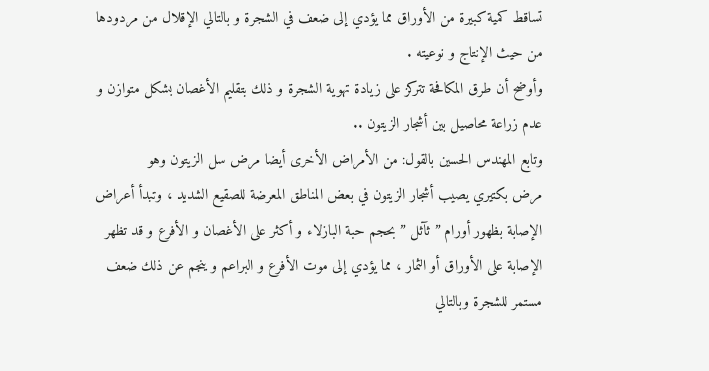تساقط كمية كبيرة من الأوراق مما يؤدي إلى ضعف في الشجرة و بالتالي الإقلال من مردودها من حيث الإنتاج و نوعيته .
وأوضح أن طرق المكافحة تتركز على زيادة تهوية الشجرة و ذلك بتقليم الأغصان بشكل متوازن و عدم زراعة محاصيل بين أشجار الزيتون ..
وتابع المهندس الحسين بالقول: من الأمراض الأخرى أيضا مرض سل الزيتون وهو
مرض بكتيري يصيب أشجار الزيتون في بعض المناطق المعرضة للصقيع الشديد ، وتبدأ أعراض الإصابة بظهور أورام ” ثآثل ” بحجم حبة البازلاء و أكثر على الأغصان و الأفرع و قد تظهر الإصابة على الأوراق أو الثمار ، مما يؤدي إلى موت الأفرع و البراعم و ينجم عن ذلك ضعف مستمر للشجرة وبالتالي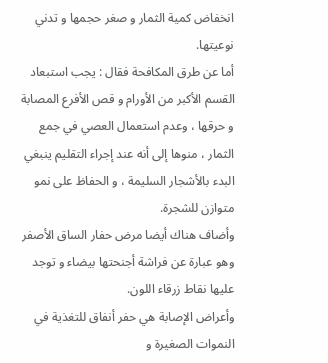انخفاض كمية الثمار و صغر حجمها و تدني نوعيتها.
أما عن طرق المكافحة فقال : يجب استبعاد القسم الأكبر من الأورام و قص الأفرع المصابة و حرقها ، وعدم استعمال العصي في جمع الثمار ، منوها إلى أنه عند إجراء التقليم ينبغي البدء بالأشجار السليمة ، و الحفاظ على نمو متوازن للشجرة.
وأضاف هناك أيضا مرض حفار الساق الأصفر وهو عبارة عن فراشة أجنحتها بيضاء و توجد عليها نقاط زرقاء اللون.
وأعراض الإصابة هي حفر أنفاق للتغذية في النموات الصغيرة و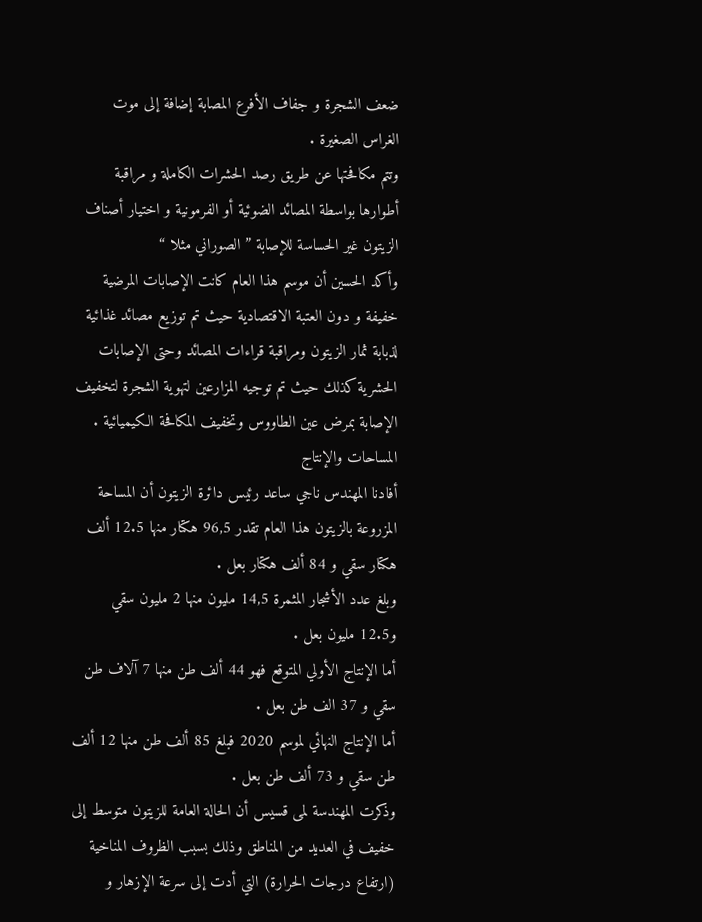ضعف الشجرة و جفاف الأفرع المصابة إضافة إلى موت الغراس الصغيرة .
وتتم مكافحتها عن طريق رصد الحشرات الكاملة و مراقبة أطوارها بواسطة المصائد الضوئية أو الفرمونية و اختيار أصناف الزيتون غير الحساسة للإصابة ” الصوراني مثلا “
وأكد الحسين أن موسم هذا العام كانت الإصابات المرضية خفيفة و دون العتبة الاقتصادية حيث تم توزيع مصائد غذائية لذبابة ثمار الزيتون ومراقبة قراءات المصائد وحتى الإصابات الحشرية كذلك حيث تم توجيه المزارعين لتهوية الشجرة لتخفيف الإصابة بمرض عين الطاووس وتخفيف المكافحة الكيميائية .
المساحات والإنتاج
أفادنا المهندس ناجي ساعد رئيس دائرة الزيتون أن المساحة المزروعة بالزيتون هذا العام تقدر 96,5 هكتار منها 12.5 ألف هكتار سقي و 84 ألف هكتار بعل .
وبلغ عدد الأشجار المثمرة 14,5 مليون منها 2 مليون سقي و12.5 مليون بعل .
أما الإنتاج الأولي المتوقع فهو 44 ألف طن منها 7 آلاف طن سقي و 37 الف طن بعل .
أما الإنتاج النهائي لموسم 2020 فبلغ 85 ألف طن منها 12 ألف طن سقي و 73 ألف طن بعل .
وذكرت المهندسة لمى قسيس أن الحالة العامة للزيتون متوسط إلى خفيف في العديد من المناطق وذلك بسبب الظروف المناخية (ارتفاع درجات الحرارة) التي أدت إلى سرعة الإزهار و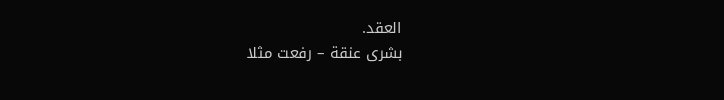العقد.
بشرى عنقة – رفعت مثلا